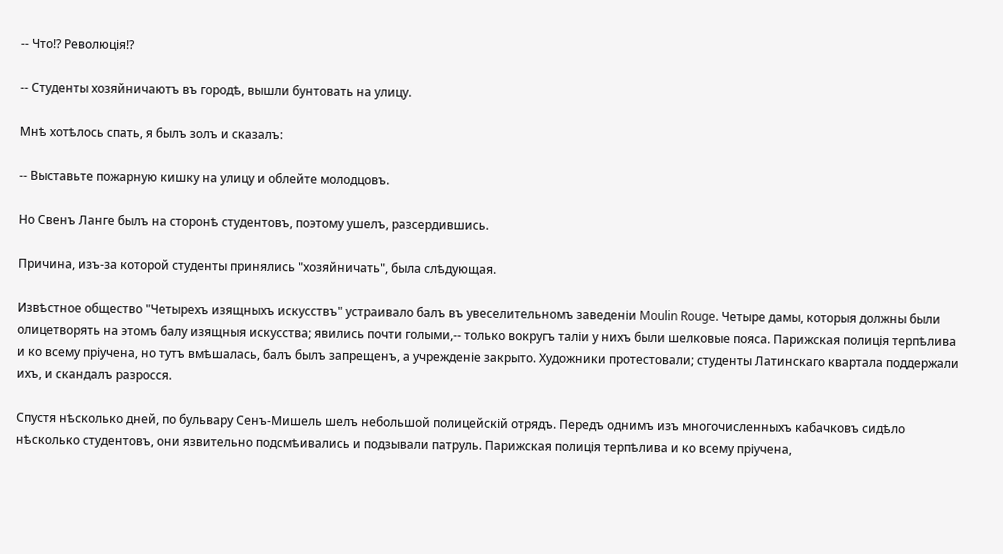-- Что!? Революція!?

-- Студенты хозяйничаютъ въ городѣ, вышли бунтовать на улицу.

Мнѣ хотѣлось спать, я былъ золъ и сказалъ:

-- Выставьте пожарную кишку на улицу и облейте молодцовъ.

Но Свенъ Ланге былъ на сторонѣ студентовъ, поэтому ушелъ, разсердившись.

Причина, изъ-за которой студенты принялись "хозяйничать", была слѣдующая.

Извѣстное общество "Четырехъ изящныхъ искусствъ" устраивало балъ въ увеселительномъ заведеніи Moulin Rouge. Четыре дамы, которыя должны были олицетворять на этомъ балу изящныя искусства; явились почти голыми,-- только вокругъ таліи у нихъ были шелковые пояса. Парижская полиція терпѣлива и ко всему пріучена, но тутъ вмѣшалась, балъ былъ запрещенъ, а учрежденіе закрыто. Художники протестовали; студенты Латинскаго квартала поддержали ихъ, и скандалъ разросся.

Спустя нѣсколько дней, по бульвару Сенъ-Мишель шелъ небольшой полицейскій отрядъ. Передъ однимъ изъ многочисленныхъ кабачковъ сидѣло нѣсколько студентовъ, они язвительно подсмѣивались и подзывали патруль. Парижская полиція терпѣлива и ко всему пріучена,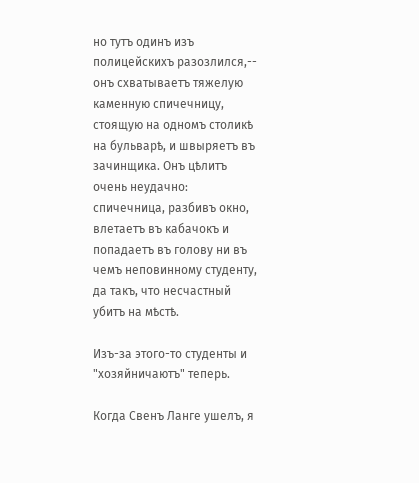но тутъ одинъ изъ полицейскихъ разозлился,-- онъ схватываетъ тяжелую каменную спичечницу, стоящую на одномъ столикѣ на бульварѣ, и швыряетъ въ зачинщика. Онъ цѣлитъ очень неудачно: спичечница, разбивъ окно, влетаетъ въ кабачокъ и попадаетъ въ голову ни въ чемъ неповинному студенту, да такъ, что несчастный убитъ на мѣстѣ.

Изъ-за этого-то студенты и "хозяйничаютъ" теперь.

Когда Свенъ Ланге ушелъ, я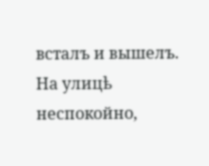всталъ и вышелъ. На улицѣ неспокойно,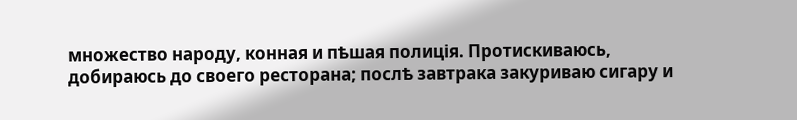множество народу, конная и пѣшая полиція. Протискиваюсь, добираюсь до своего ресторана; послѣ завтрака закуриваю сигару и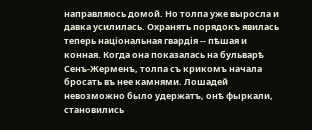направляюсь домой. Но толпа уже выросла и давка усилилась. Охранять порядокъ явилась теперь національная гвардія -- пѣшая и конная. Когда она показалась на бульварѣ Сенъ-Жерменъ, толпа съ крикомъ начала бросать въ нее камнями. Лошадей невозможно было удержатъ, онѣ фыркали, становились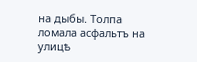на дыбы. Толпа ломала асфальтъ на улицѣ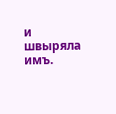и швыряла имъ.